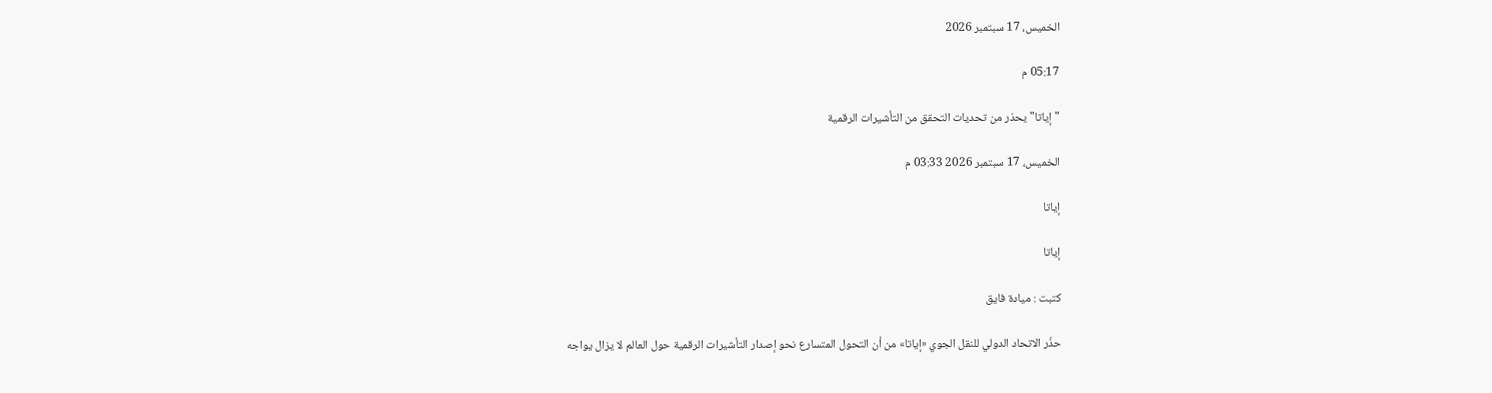الخميس، 17 سبتمبر 2026

05:17 م

"إياتا" يحذر من تحديات التحقق من التأشيرات الرقمية

الخميس، 17 سبتمبر 2026 03:33 م

إياتا

إياتا

كتبت : ميادة فايق

حذّر الاتحاد الدولي للنقل الجوي «إياتا» من أن التحول المتسارع نحو إصدار التأشيرات الرقمية حول العالم لا يزال يواجه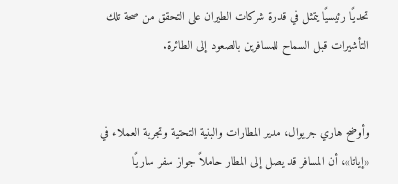تحديًا رئيسيًا يتمثل في قدرة شركات الطيران على التحقق من صحة تلك التأشيرات قبل السماح للمسافرين بالصعود إلى الطائرة.


وأوضح هاري جريوال، مدير المطارات والبنية التحتية وتجربة العملاء في «إياتا»، أن المسافر قد يصل إلى المطار حاملاً جواز سفر ساريًا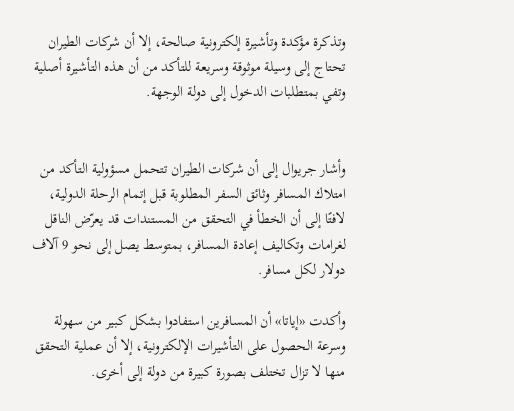وتذكرة مؤكدة وتأشيرة إلكترونية صالحة، إلا أن شركات الطيران تحتاج إلى وسيلة موثوقة وسريعة للتأكد من أن هذه التأشيرة أصلية وتفي بمتطلبات الدخول إلى دولة الوجهة.


وأشار جريوال إلى أن شركات الطيران تتحمل مسؤولية التأكد من امتلاك المسافر وثائق السفر المطلوبة قبل إتمام الرحلة الدولية، لافتًا إلى أن الخطأ في التحقق من المستندات قد يعرّض الناقل لغرامات وتكاليف إعادة المسافر، بمتوسط يصل إلى نحو 9 آلاف دولار لكل مسافر.

وأكدت «إياتا» أن المسافرين استفادوا بشكل كبير من سهولة وسرعة الحصول على التأشيرات الإلكترونية، إلا أن عملية التحقق منها لا تزال تختلف بصورة كبيرة من دولة إلى أخرى.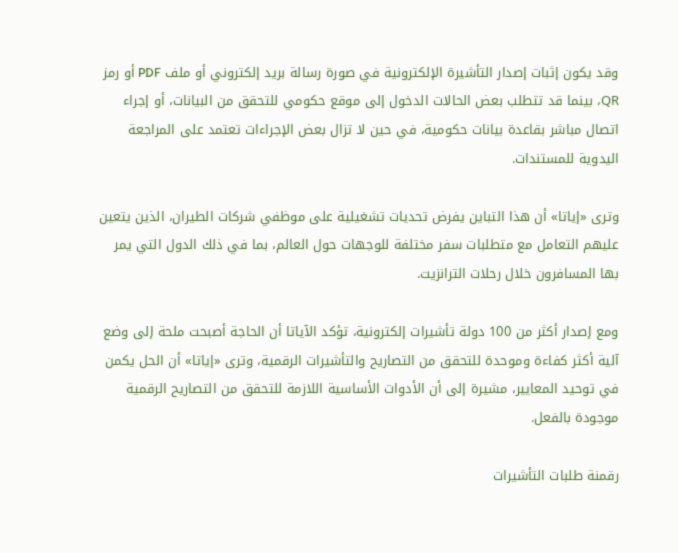وقد يكون إثبات إصدار التأشيرة الإلكترونية في صورة رسالة بريد إلكتروني أو ملف PDF أو رمز QR، بينما قد تتطلب بعض الحالات الدخول إلى موقع حكومي للتحقق من البيانات، أو إجراء اتصال مباشر بقاعدة بيانات حكومية، في حين لا تزال بعض الإجراءات تعتمد على المراجعة اليدوية للمستندات.

وترى «إياتا» أن هذا التباين يفرض تحديات تشغيلية على موظفي شركات الطيران، الذين يتعين عليهم التعامل مع متطلبات سفر مختلفة للوجهات حول العالم، بما في ذلك الدول التي يمر بها المسافرون خلال رحلات الترانزيت.

ومع إصدار أكثر من 100 دولة تأشيرات إلكترونية، تؤكد الآياتا أن الحاجة أصبحت ملحة إلى وضع آلية أكثر كفاءة وموحدة للتحقق من التصاريح والتأشيرات الرقمية، وترى «إياتا» أن الحل يكمن في توحيد المعايير، مشيرة إلى أن الأدوات الأساسية اللازمة للتحقق من التصاريح الرقمية موجودة بالفعل.

رقمنة طلبات التأشيرات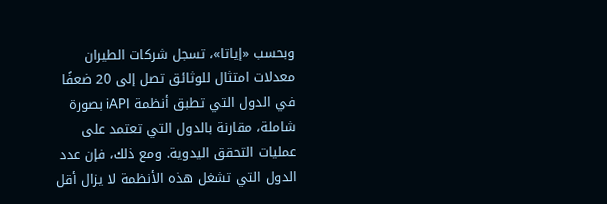وبحسب «إياتا»، تسجل شركات الطيران معدلات امتثال للوثائق تصل إلى 20 ضعفًا في الدول التي تطبق أنظمة iAPI بصورة شاملة، مقارنة بالدول التي تعتمد على عمليات التحقق اليدوية. ومع ذلك، فإن عدد الدول التي تشغل هذه الأنظمة لا يزال أقل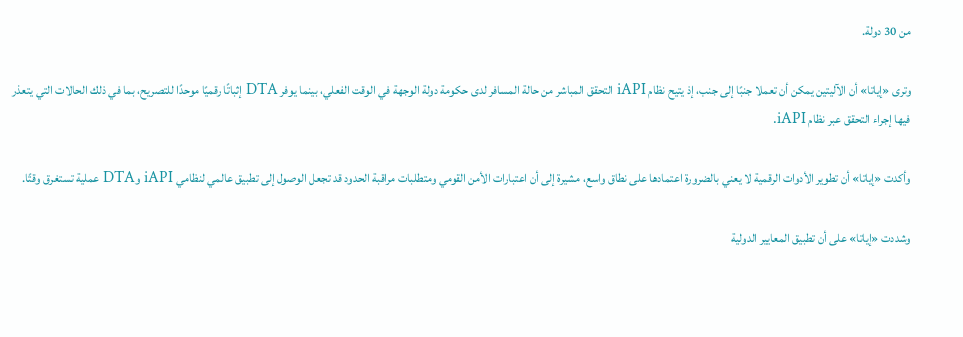من 30 دولة.

وترى «إياتا» أن الآليتين يمكن أن تعملا جنبًا إلى جنب، إذ يتيح نظام iAPI التحقق المباشر من حالة المسافر لدى حكومة دولة الوجهة في الوقت الفعلي، بينما يوفر DTA إثباتًا رقميًا موحدًا للتصريح، بما في ذلك الحالات التي يتعذر فيها إجراء التحقق عبر نظام iAPI.

وأكدت «إياتا» أن تطوير الأدوات الرقمية لا يعني بالضرورة اعتمادها على نطاق واسع، مشيرة إلى أن اعتبارات الأمن القومي ومتطلبات مراقبة الحدود قد تجعل الوصول إلى تطبيق عالمي لنظامي iAPI وDTA عملية تستغرق وقتًا.

وشددت «إياتا» على أن تطبيق المعايير الدولية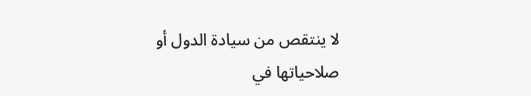لا ينتقص من سيادة الدول أو صلاحياتها في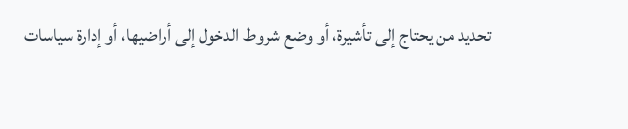تحديد من يحتاج إلى تأشيرة، أو وضع شروط الدخول إلى أراضيها، أو إدارة سياسات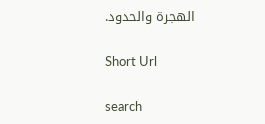الهجرة والحدود.

Short Url

search